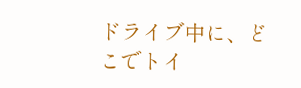ドライブ中に、どこでトイ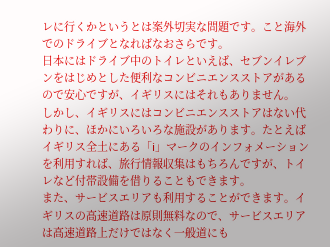レに行くかというとは案外切実な問題です。こと海外でのドライブとなればなおさらです。
日本にはドライブ中のトイレといえば、セブンイレブンをはじめとした便利なコンビニエンスストアがあるので安心ですが、イギリスにはそれもありません。
しかし、イギリスにはコンビニエンスストアはない代わりに、ほかにいろいろな施設があります。たとえばイギリス全土にある「i」マークのインフォメーションを利用すれば、旅行情報収集はもちろんですが、トイレなど付帯設備を借りることもできます。
また、サービスエリアも利用することができます。イギリスの高速道路は原則無料なので、サービスエリアは高速道路上だけではなく一般道にも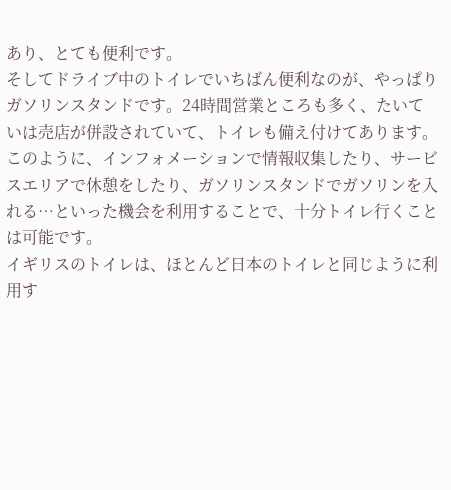あり、とても便利です。
そしてドライブ中のトイレでいちばん便利なのが、やっぱりガソリンスタンドです。24時間営業ところも多く、たいていは売店が併設されていて、トイレも備え付けてあります。
このように、インフォメーションで情報収集したり、サービスエリアで休憩をしたり、ガソリンスタンドでガソリンを入れる…といった機会を利用することで、十分トイレ行くことは可能です。
イギリスのトイレは、ほとんど日本のトイレと同じように利用す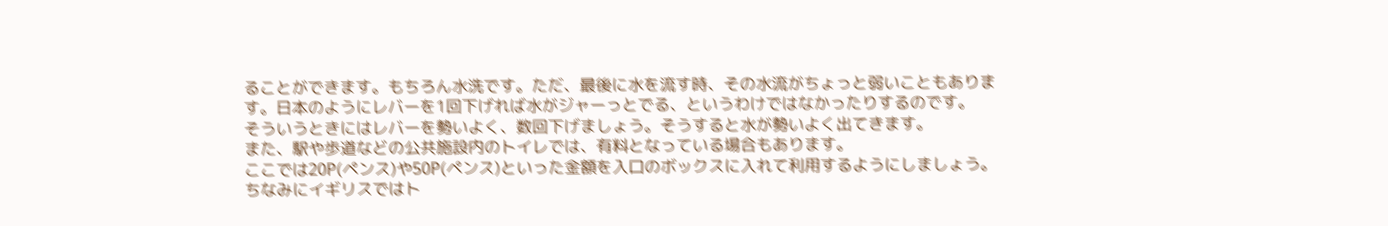ることができます。もちろん水洗です。ただ、最後に水を流す時、その水流がちょっと弱いこともあります。日本のようにレバーを1回下げれば水がジャーっとでる、というわけではなかったりするのです。
そういうときにはレバーを勢いよく、数回下げましょう。そうすると水が勢いよく出てきます。
また、駅や歩道などの公共施設内のトイレでは、有料となっている場合もあります。
ここでは20P(ペンス)や50P(ペンス)といった金額を入口のボックスに入れて利用するようにしましょう。
ちなみにイギリスではト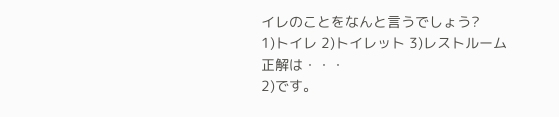イレのことをなんと言うでしょう?
1)トイレ 2)トイレット 3)レストルーム
正解は・・・
2)です。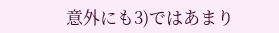意外にも3)ではあまり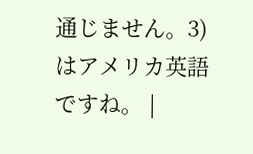通じません。3)はアメリカ英語ですね。 |